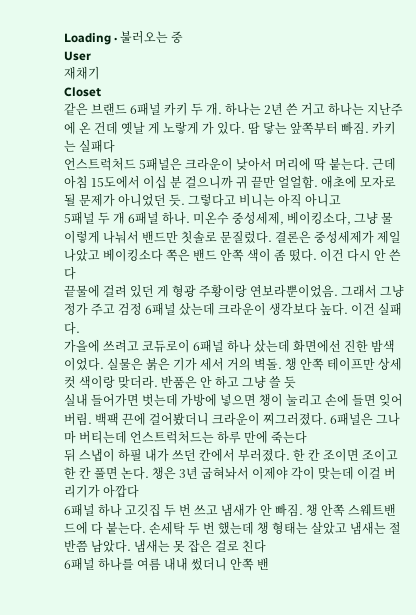Loading · 불러오는 중
User
재채기
Closet
같은 브랜드 6패널 카키 두 개. 하나는 2년 쓴 거고 하나는 지난주에 온 건데 옛날 게 노랗게 가 있다. 땀 닿는 앞쪽부터 빠짐. 카키는 실패다
언스트럭처드 5패널은 크라운이 낮아서 머리에 딱 붙는다. 근데 아침 15도에서 이십 분 걸으니까 귀 끝만 얼얼함. 애초에 모자로 될 문제가 아니었던 듯. 그렇다고 비니는 아직 아니고
5패널 두 개 6패널 하나. 미온수 중성세제, 베이킹소다, 그냥 물 이렇게 나눠서 밴드만 칫솔로 문질렀다. 결론은 중성세제가 제일 나았고 베이킹소다 쪽은 밴드 안쪽 색이 좀 떴다. 이건 다시 안 쓴다
끝물에 걸려 있던 게 형광 주황이랑 연보라뿐이었음. 그래서 그냥 정가 주고 검정 6패널 샀는데 크라운이 생각보다 높다. 이건 실패다.
가을에 쓰려고 코듀로이 6패널 하나 샀는데 화면에선 진한 밤색이었다. 실물은 붉은 기가 세서 거의 벽돌. 챙 안쪽 테이프만 상세컷 색이랑 맞더라. 반품은 안 하고 그냥 쓸 듯
실내 들어가면 벗는데 가방에 넣으면 챙이 눌리고 손에 들면 잊어버림. 백팩 끈에 걸어봤더니 크라운이 찌그러졌다. 6패널은 그나마 버티는데 언스트럭처드는 하루 만에 죽는다
뒤 스냅이 하필 내가 쓰던 칸에서 부러졌다. 한 칸 조이면 조이고 한 칸 풀면 논다. 챙은 3년 굽혀놔서 이제야 각이 맞는데 이걸 버리기가 아깝다
6패널 하나 고깃집 두 번 쓰고 냄새가 안 빠짐. 챙 안쪽 스웨트밴드에 다 붙는다. 손세탁 두 번 했는데 챙 형태는 살았고 냄새는 절반쯤 남았다. 냄새는 못 잡은 걸로 친다
6패널 하나를 여름 내내 썼더니 안쪽 밴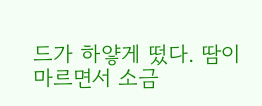드가 하얗게 떴다. 땀이 마르면서 소금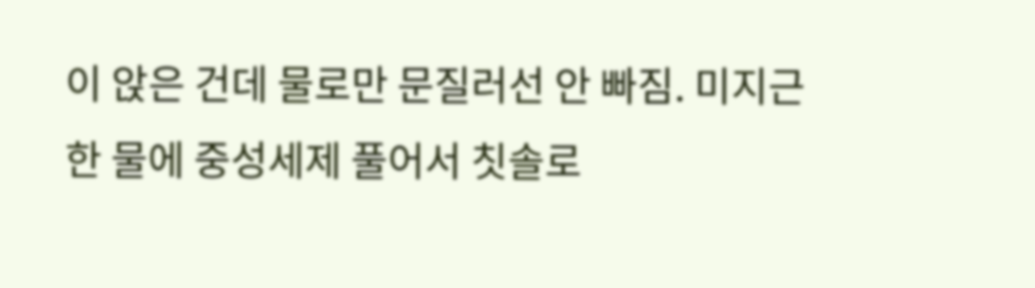이 앉은 건데 물로만 문질러선 안 빠짐. 미지근한 물에 중성세제 풀어서 칫솔로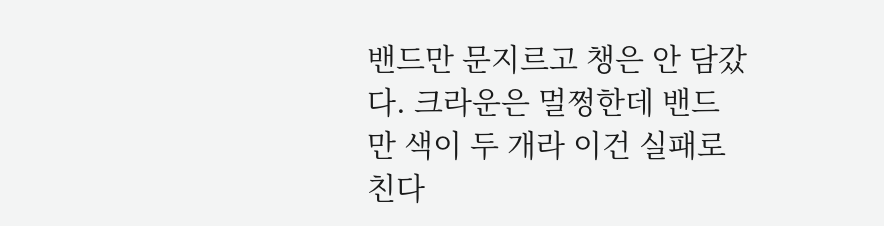밴드만 문지르고 챙은 안 담갔다. 크라운은 멀쩡한데 밴드만 색이 두 개라 이건 실패로 친다